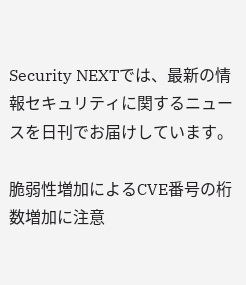Security NEXTでは、最新の情報セキュリティに関するニュースを日刊でお届けしています。

脆弱性増加によるCVE番号の桁数増加に注意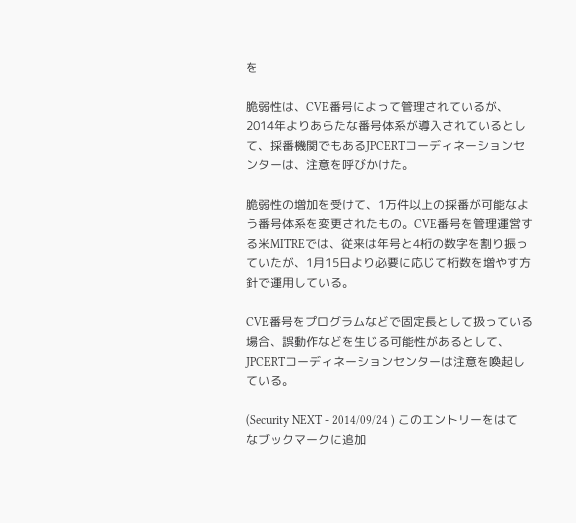を

脆弱性は、CVE番号によって管理されているが、2014年よりあらたな番号体系が導入されているとして、採番機関でもあるJPCERTコーディネーションセンターは、注意を呼びかけた。

脆弱性の増加を受けて、1万件以上の採番が可能なよう番号体系を変更されたもの。CVE番号を管理運営する米MITREでは、従来は年号と4桁の数字を割り振っていたが、1月15日より必要に応じて桁数を増やす方針で運用している。

CVE番号をプログラムなどで固定長として扱っている場合、誤動作などを生じる可能性があるとして、JPCERTコーディネーションセンターは注意を喚起している。

(Security NEXT - 2014/09/24 ) このエントリーをはてなブックマークに追加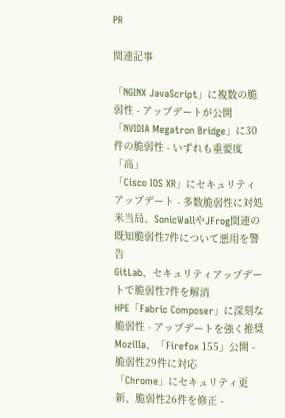PR

関連記事

「NGINX JavaScript」に複数の脆弱性 - アップデートが公開
「NVIDIA Megatron Bridge」に30件の脆弱性 - いずれも重要度「高」
「Cisco IOS XR」にセキュリティアップデート - 多数脆弱性に対処
米当局、SonicWallやJFrog関連の既知脆弱性7件について悪用を警告
GitLab、セキュリティアップデートで脆弱性7件を解消
HPE「Fabric Composer」に深刻な脆弱性 - アップデートを強く推奨
Mozilla、「Firefox 155」公開 - 脆弱性29件に対応
「Chrome」にセキュリティ更新、脆弱性26件を修正 -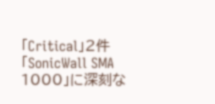「Critical」2件
「SonicWall SMA 1000」に深刻な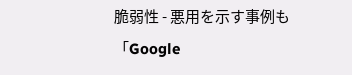脆弱性 - 悪用を示す事例も
「Google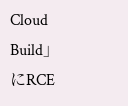Cloud Build」にRCE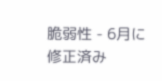脆弱性 - 6月に修正済み